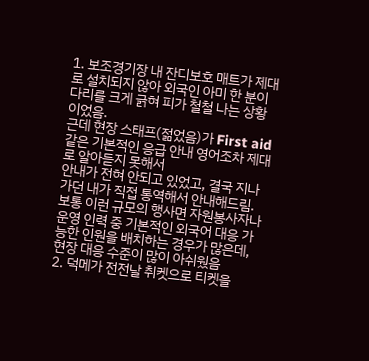1. 보조경기장 내 잔디보호 매트가 제대로 설치되지 않아 외국인 아미 한 분이 다리를 크게 긁혀 피가 철철 나는 상황이었음.
근데 현장 스태프(젊었음)가 First aid 같은 기본적인 응급 안내 영어조차 제대로 알아듣지 못해서
안내가 전혀 안되고 있었고, 결국 지나가던 내가 직접 통역해서 안내해드림.
보통 이런 규모의 행사면 자원봉사자나 운영 인력 중 기본적인 외국어 대응 가능한 인원을 배치하는 경우가 많은데,
현장 대응 수준이 많이 아쉬웠음
2. 덕메가 전전날 취켓으로 티켓을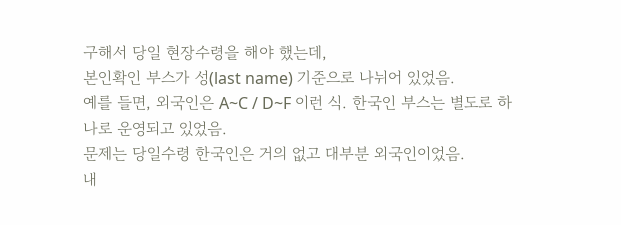구해서 당일 현장수령을 해야 했는데,
본인확인 부스가 성(last name) 기준으로 나뉘어 있었음.
예를 들면, 외국인은 A~C / D~F 이런 식. 한국인 부스는 별도로 하나로 운영되고 있었음.
문제는 당일수령 한국인은 거의 없고 대부분 외국인이었음.
내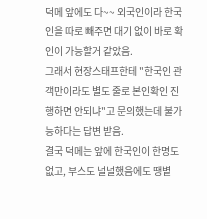덕메 앞에도 다~~ 외국인이라 한국인을 따로 빼주면 대기 없이 바로 확인이 가능할거 같았음.
그래서 현장스태프한테 "한국인 관객만이라도 별도 줄로 본인확인 진행하면 안되냐"고 문의했는데 불가능하다는 답변 받음.
결국 덕메는 앞에 한국인이 한명도 없고, 부스도 널널했음에도 땡볕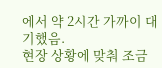에서 약 2시간 가까이 대기했음.
현장 상황에 맞춰 조금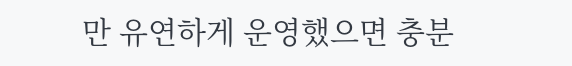만 유연하게 운영했으면 충분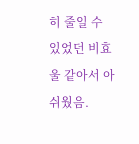히 줄일 수 있었던 비효울 같아서 아쉬웠음.